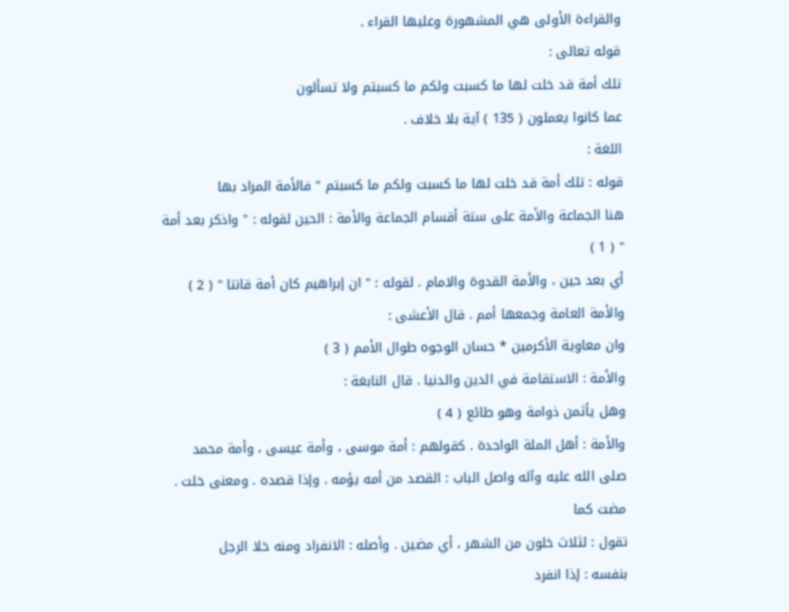والقراءة الأولى هي المشهورة وعليها القراء .
قوله تعالى :
تلك أمة قد خلت لها ما كسبت ولكم ما كسبتم ولا تسألون
عما كانوا يعملون ( 135 ) آية بلا خلاف .
اللغة :
قوله : تلك أمة قد خلت لها ما كسبت ولكم ما كسبتم " فالأمة المراد بها
هنا الجماعة والأمة على ستة أقسام الجماعة والأمة : الحين لقوله : " واذكر بعد أمة " ( 1 )
أي بعد حين ، والأمة القدوة والامام . لقوله : " ان إبراهيم كان أمة قانتا " ( 2 )
والأمة العامة وجمعها أمم . قال الأعشى :
وان معاوية الأكرمين * حسان الوجوه طوال الأمم ( 3 )
والأمة : الاستقامة في الدين والدنيا . قال النابغة :
وهل يأثمن ذوامة وهو طائع ( 4 )
والأمة : أهل الملة الواحدة . كقولهم : أمة موسى ، وأمة عيسى ، وأمة محمد
صلى الله عليه وآله واصل الباب : القصد من أمه يؤمه . وإذا قصده . ومعنى خلت . مضت كما
تقول : لثلاث خلون من الشهر ، أي مضين . وأصله : الانفراد ومنه خلا الرجل
بنفسه : إذا انفرد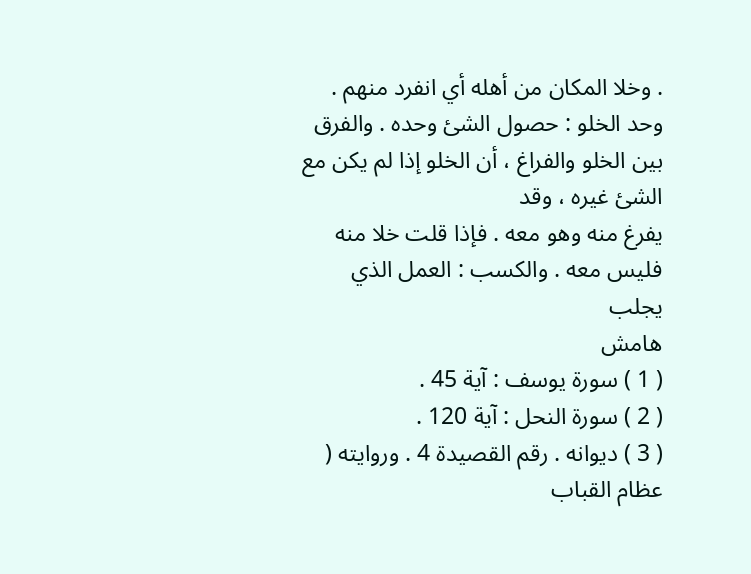. وخلا المكان من أهله أي انفرد منهم . وحد الخلو : حصول الشئ وحده . والفرق بين الخلو والفراغ ، أن الخلو إذا لم يكن مع الشئ غيره ، وقد
يفرغ منه وهو معه . فإذا قلت خلا منه فليس معه . والكسب : العمل الذي يجلب
هامش
( 1 ) سورة يوسف : آية 45 .
( 2 ) سورة النحل : آية 120 .
( 3 ) ديوانه . رقم القصيدة 4 . وروايته ( عظام القباب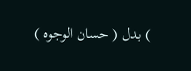) بدل ( حسان الوجوه )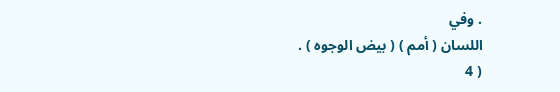. وفي
اللسان ( أمم ) ( بيض الوجوه ) .
( 4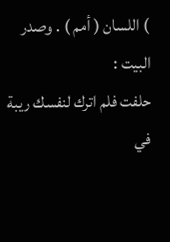) اللسان ( أمم ) . وصدر البيت :
حلفت فلم اترك لنفسك ريبة
في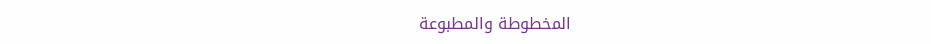المخطوطة والمطبوعة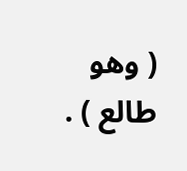( وهو طالع ) .